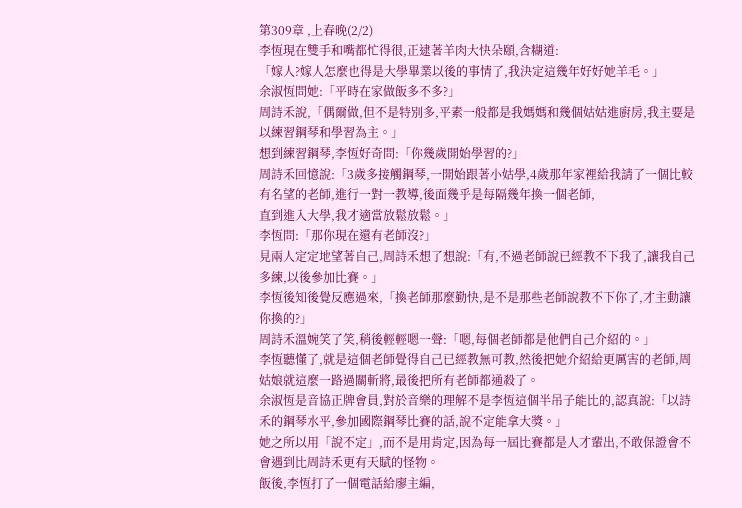第309章 ,上春晚(2/2)
李恆現在雙手和嘴都忙得很,正逮著羊肉大快朵頤,含糊道:
「嫁人?嫁人怎麼也得是大學畢業以後的事情了,我決定這幾年好好她羊毛。」
余淑恆問她:「平時在家做飯多不多?」
周詩禾說,「偶爾做,但不是特別多,平素一般都是我媽媽和幾個姑姑進廚房,我主要是以練習鋼琴和學習為主。」
想到練習鋼琴,李恆好奇問:「你幾歲開始學習的?」
周詩禾回憶說:「3歲多接觸鋼琴,一開始跟著小姑學,4歲那年家裡給我請了一個比較有名望的老師,進行一對一教導,後面幾乎是每隔幾年換一個老師,
直到進入大學,我才適當放鬆放鬆。」
李恆問:「那你現在還有老師沒?」
見兩人定定地望著自己,周詩禾想了想說:「有,不過老師說已經教不下我了,讓我自己多練,以後參加比賽。」
李恆後知後覺反應過來,「換老師那麼勤快,是不是那些老師說教不下你了,才主動讓你換的?」
周詩禾溫婉笑了笑,稍後輕輕嗯一聲:「嗯,每個老師都是他們自己介紹的。」
李恆聽懂了,就是這個老師覺得自己已經教無可教,然後把她介紹給更厲害的老師,周姑娘就這麼一路過關斬將,最後把所有老師都通殺了。
余淑恆是音協正牌會員,對於音樂的理解不是李恆這個半吊子能比的,認真說:「以詩禾的鋼琴水平,參加國際鋼琴比賽的話,說不定能拿大獎。」
她之所以用「說不定」,而不是用肯定,因為每一屆比賽都是人才輩出,不敢保證會不會遇到比周詩禾更有天賦的怪物。
飯後,李恆打了一個電話給廖主編,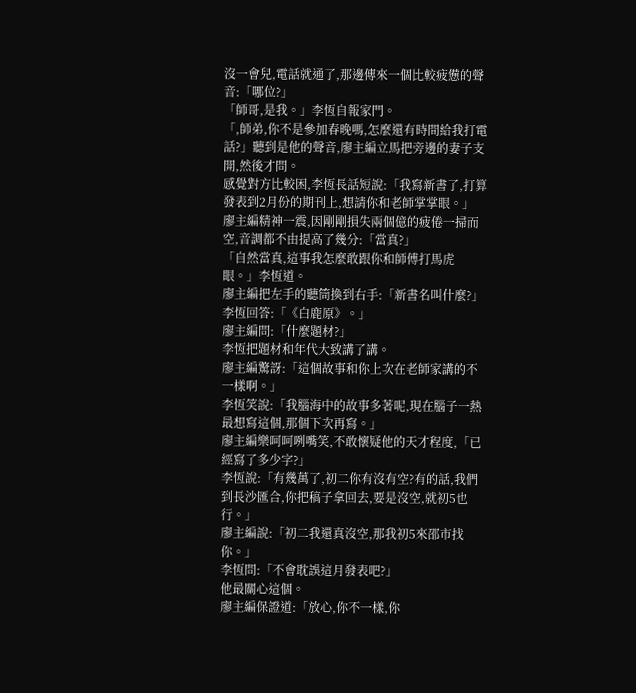沒一會兒,電話就通了,那邊傳來一個比較疲憊的聲音:「哪位?」
「師哥,是我。」李恆自報家門。
「,師弟,你不是參加春晚嗎,怎麼還有時間給我打電話?」聽到是他的聲音,廖主編立馬把旁邊的妻子支開,然後才問。
感覺對方比較困,李恆長話短說:「我寫新書了,打算發表到2月份的期刊上,想請你和老師掌掌眼。」
廖主編精神一震,因剛剛損失兩個億的疲倦一掃而空,音調都不由提高了幾分:「當真?」
「自然當真,這事我怎麼敢跟你和師傅打馬虎眼。」李恆道。
廖主編把左手的聽筒換到右手:「新書名叫什麼?」
李恆回答:「《白鹿原》。」
廖主編問:「什麼題材?」
李恆把題材和年代大致講了講。
廖主編驚訝:「這個故事和你上次在老師家講的不一樣啊。」
李恆笑說:「我腦海中的故事多著呢,現在腦子一熱最想寫這個,那個下次再寫。」
廖主編樂呵呵咧嘴笑,不敢懷疑他的天才程度,「已經寫了多少字?」
李恆說:「有幾萬了,初二你有沒有空?有的話,我們到長沙匯合,你把稿子拿回去,要是沒空,就初5也行。」
廖主編說:「初二我還真沒空,那我初5來邵市找你。」
李恆問:「不會耽誤這月發表吧?」
他最關心這個。
廖主編保證道:「放心,你不一樣,你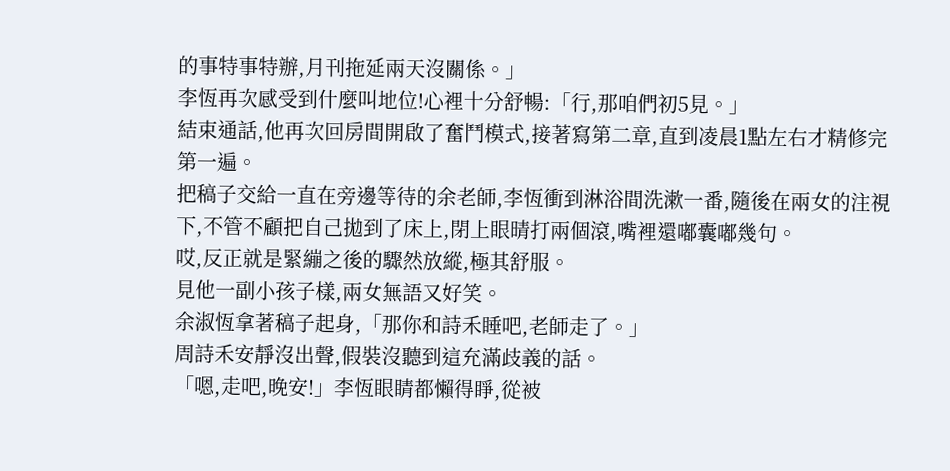的事特事特辦,月刊拖延兩天沒關係。」
李恆再次感受到什麼叫地位!心裡十分舒暢:「行,那咱們初5見。」
結束通話,他再次回房間開啟了奮鬥模式,接著寫第二章,直到凌晨1點左右才精修完第一遍。
把稿子交給一直在旁邊等待的余老師,李恆衝到淋浴間洗漱一番,隨後在兩女的注視下,不管不顧把自己拋到了床上,閉上眼晴打兩個滾,嘴裡還嘟囊嘟幾句。
哎,反正就是緊繃之後的驟然放縱,極其舒服。
見他一副小孩子樣,兩女無語又好笑。
余淑恆拿著稿子起身,「那你和詩禾睡吧,老師走了。」
周詩禾安靜沒出聲,假裝沒聽到這充滿歧義的話。
「嗯,走吧,晚安!」李恆眼睛都懶得睜,從被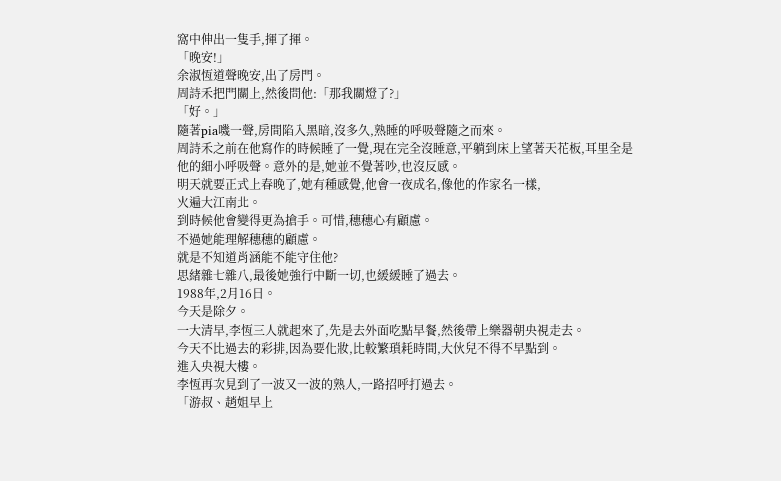窩中伸出一隻手,揮了揮。
「晚安!」
余淑恆道聲晚安,出了房門。
周詩禾把門關上,然後問他:「那我關燈了?」
「好。」
隨著pia嘰一聲,房間陷入黑暗,沒多久,熟睡的呼吸聲隨之而來。
周詩禾之前在他寫作的時候睡了一覺,現在完全沒睡意,平躺到床上望著天花板,耳里全是他的細小呼吸聲。意外的是,她並不覺著吵,也沒反感。
明天就要正式上春晚了,她有種感覺,他會一夜成名,像他的作家名一樣,
火遍大江南北。
到時候他會變得更為搶手。可惜,穗穗心有顧慮。
不過她能理解穗穗的顧慮。
就是不知道肖涵能不能守住他?
思緒雜七雜八,最後她強行中斷一切,也緩緩睡了過去。
1988年,2月16日。
今天是除夕。
一大清早,李恆三人就起來了,先是去外面吃點早餐,然後帶上樂器朝央視走去。
今天不比過去的彩排,因為要化妝,比較繁瑣耗時間,大伙兒不得不早點到。
進入央視大樓。
李恆再次見到了一波又一波的熟人,一路招呼打過去。
「游叔、趙姐早上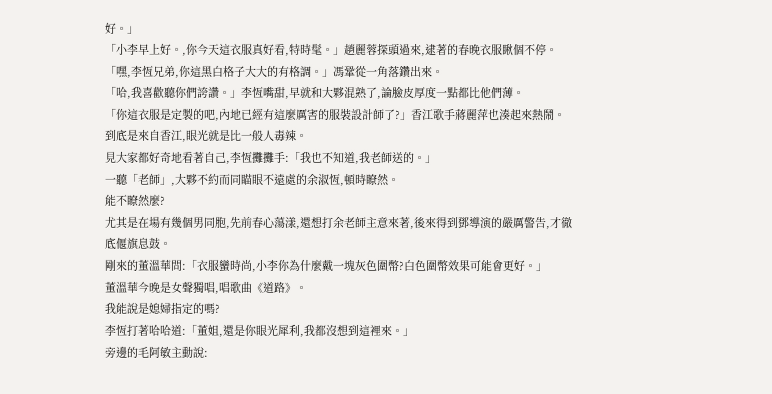好。」
「小李早上好。,你今天這衣服真好看,特時髦。」趙麗蓉探頭過來,逮著的春晚衣服瞅個不停。
「嘿,李恆兄弟,你這黑白格子大大的有格調。」馮鞏從一角落鑽出來。
「哈,我喜歡聽你們誇讚。」李恆嘴甜,早就和大夥混熟了,論臉皮厚度一點都比他們薄。
「你這衣服是定製的吧,內地已經有這麼厲害的服裝設計師了?」香江歌手蔣麗萍也湊起來熱鬧。
到底是來自香江,眼光就是比一般人毒辣。
見大家都好奇地看著自己,李恆攤攤手:「我也不知道,我老師送的。」
一聽「老師」,大夥不約而同瞄眼不遠處的余淑恆,頓時瞭然。
能不瞭然麼?
尤其是在場有幾個男同胞,先前春心蕩漾,還想打余老師主意來著,後來得到鄧導演的嚴厲警告,才徹底偃旗息鼓。
剛來的董溫華問:「衣服蠻時尚,小李你為什麼戴一塊灰色圍幣?白色圍幣效果可能會更好。」
董溫華今晚是女聲獨唱,唱歌曲《道路》。
我能說是媳婦指定的嗎?
李恆打著哈哈道:「董姐,還是你眼光犀利,我都沒想到這裡來。」
旁邊的毛阿敏主動說: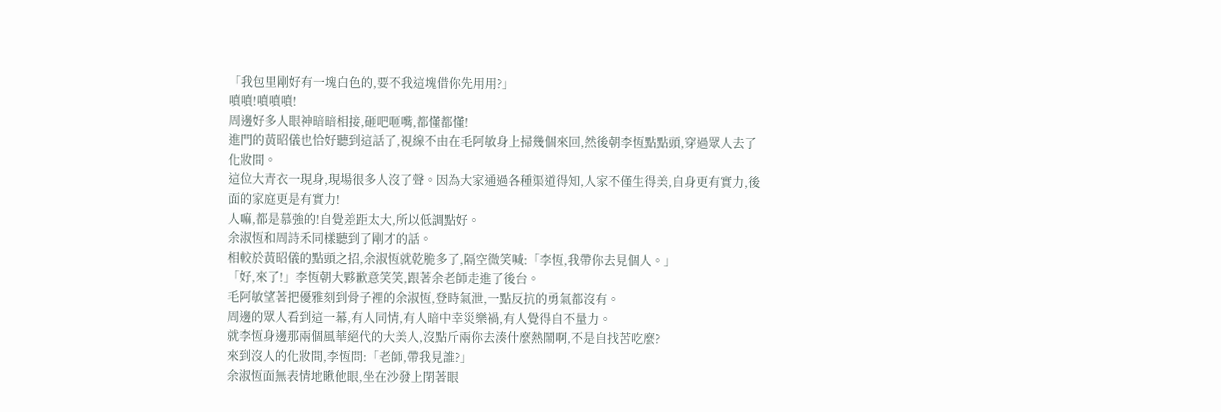「我包里剛好有一塊白色的,要不我這塊借你先用用?」
噴噴!噴噴噴!
周邊好多人眼神暗暗相接,砸吧咂嘴,都懂都懂!
進門的黃昭儀也恰好聽到這話了,視線不由在毛阿敏身上掃幾個來回,然後朝李恆點點頭,穿過眾人去了化妝間。
這位大青衣一現身,現場很多人沒了聲。因為大家通過各種渠道得知,人家不僅生得美,自身更有實力,後面的家庭更是有實力!
人嘛,都是慕強的!自覺差距太大,所以低調點好。
余淑恆和周詩禾同樣聽到了剛才的話。
相較於黃昭儀的點頭之招,余淑恆就乾脆多了,隔空微笑喊:「李恆,我帶你去見個人。」
「好,來了!」李恆朝大夥歉意笑笑,跟著余老師走進了後台。
毛阿敏望著把優雅刻到骨子裡的余淑恆,登時氣泄,一點反抗的勇氣都沒有。
周邊的眾人看到這一幕,有人同情,有人暗中幸災樂禍,有人覺得自不量力。
就李恆身邊那兩個風華絕代的大美人,沒點斤兩你去湊什麼熱鬧啊,不是自找苦吃麼?
來到沒人的化妝間,李恆問:「老師,帶我見誰?」
余淑恆面無表情地瞅他眼,坐在沙發上閉著眼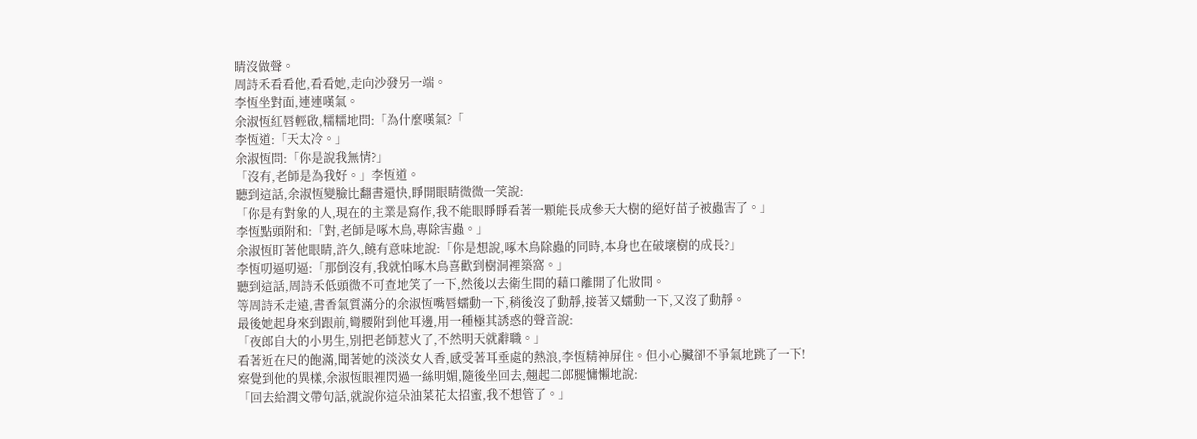睛沒做聲。
周詩禾看看他,看看她,走向沙發另一端。
李恆坐對面,連連嘆氣。
余淑恆紅唇輕啟,糯糯地問:「為什麼嘆氣?「
李恆道:「天太冷。」
余淑恆問:「你是說我無情?」
「沒有,老師是為我好。」李恆道。
聽到這話,余淑恆變臉比翻書還快,睜開眼睛微微一笑說:
「你是有對象的人,現在的主業是寫作,我不能眼睜睜看著一顆能長成參天大樹的絕好苗子被蟲害了。」
李恆點頭附和:「對,老師是啄木鳥,專除害蟲。」
余淑恆盯著他眼睛,許久,饒有意味地說:「你是想說,啄木鳥除蟲的同時,本身也在破壞樹的成長?」
李恆叨逼叨逼:「那倒沒有,我就怕啄木鳥喜歡到樹洞裡築窩。」
聽到這話,周詩禾低頭微不可查地笑了一下,然後以去衛生間的藉口離開了化妝間。
等周詩禾走遠,書香氣質滿分的余淑恆嘴唇蠕動一下,稍後沒了動靜,接著又蠕動一下,又沒了動靜。
最後她起身來到跟前,彎腰附到他耳邊,用一種極其誘惑的聲音說:
「夜郎自大的小男生,別把老師惹火了,不然明天就辭職。」
看著近在尺的飽滿,聞著她的淡淡女人香,感受著耳垂處的熱浪,李恆精神屏住。但小心臟卻不爭氣地跳了一下!
察覺到他的異樣,余淑恆眼裡閃過一絲明媚,隨後坐回去,翹起二郎腿慵懶地說:
「回去給潤文帶句話,就說你這朵油菜花太招蜜,我不想管了。」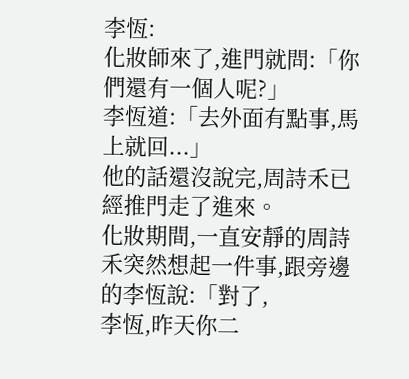李恆:
化妝師來了,進門就問:「你們還有一個人呢?」
李恆道:「去外面有點事,馬上就回...」
他的話還沒說完,周詩禾已經推門走了進來。
化妝期間,一直安靜的周詩禾突然想起一件事,跟旁邊的李恆說:「對了,
李恆,昨天你二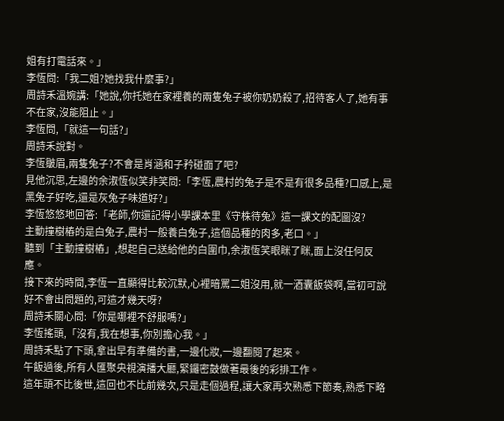姐有打電話來。」
李恆問:「我二姐?她找我什麼事?」
周詩禾溫婉講:「她說,你托她在家裡養的兩隻兔子被你奶奶殺了,招待客人了,她有事不在家,沒能阻止。」
李恆問,「就這一句話?」
周詩禾說對。
李恆皺眉,兩隻兔子?不會是肖涵和子矜碰面了吧?
見他沉思,左邊的余淑恆似笑非笑問:「李恆,農村的兔子是不是有很多品種?口感上,是黑兔子好吃,還是灰兔子味道好?」
李恆悠悠地回答:「老師,你還記得小學課本里《守株待兔》這一課文的配圖沒?
主動撞樹樁的是白兔子,農村一般養白兔子,這個品種的肉多,老口。」
聽到「主動撞樹樁」,想起自己送給他的白圍巾,余淑恆笑眼眯了眯,面上沒任何反應。
接下來的時間,李恆一直顯得比較沉默,心裡暗罵二姐沒用,就一酒囊飯袋啊,當初可說好不會出問題的,可這才幾天呀?
周詩禾關心問:「你是哪裡不舒服嗎?」
李恆搖頭,「沒有,我在想事,你別擔心我。」
周詩禾點了下頭,拿出早有準備的書,一邊化妝,一邊翻閱了起來。
午飯過後,所有人匯聚央視演播大廳,緊鑼密鼓做著最後的彩排工作。
這年頭不比後世,這回也不比前幾次,只是走個過程,讓大家再次熟悉下節奏,熟悉下略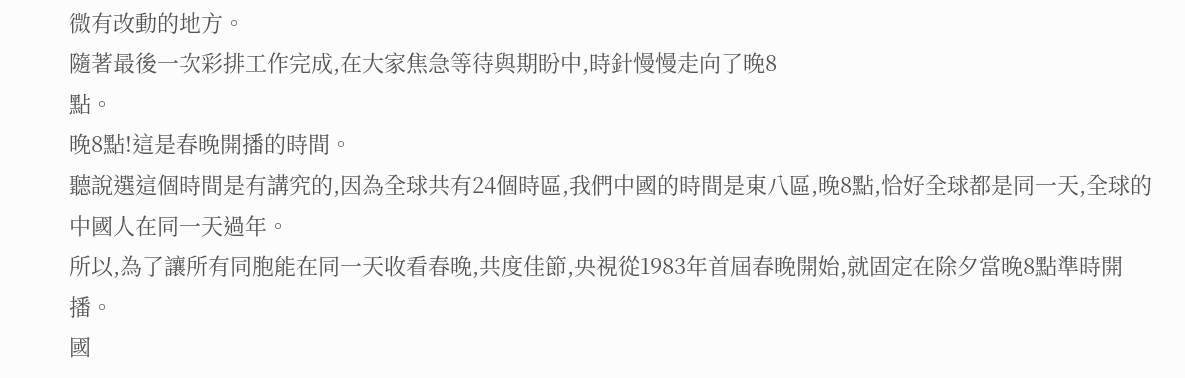微有改動的地方。
隨著最後一次彩排工作完成,在大家焦急等待與期盼中,時針慢慢走向了晚8
點。
晚8點!這是春晚開播的時間。
聽說選這個時間是有講究的,因為全球共有24個時區,我們中國的時間是東八區,晚8點,恰好全球都是同一天,全球的中國人在同一天過年。
所以,為了讓所有同胞能在同一天收看春晚,共度佳節,央視從1983年首屆春晚開始,就固定在除夕當晚8點準時開播。
國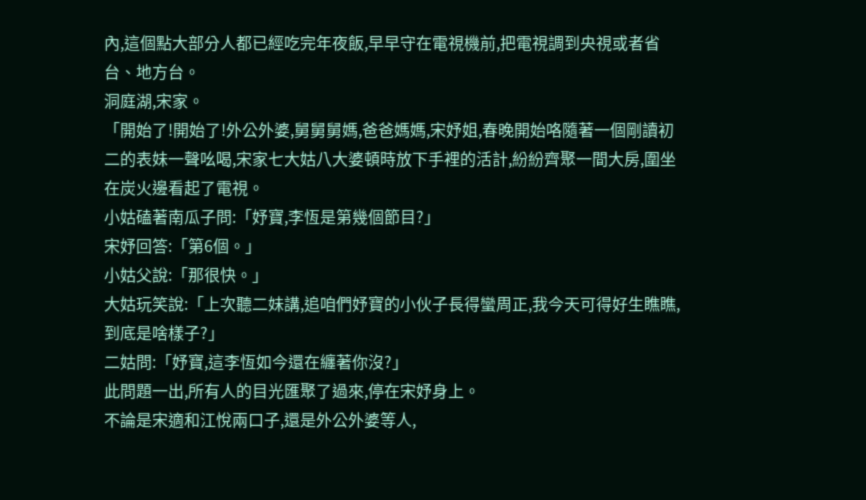內,這個點大部分人都已經吃完年夜飯,早早守在電視機前,把電視調到央視或者省台、地方台。
洞庭湖,宋家。
「開始了!開始了!外公外婆,舅舅舅媽,爸爸媽媽,宋妤姐,春晚開始咯隨著一個剛讀初二的表妹一聲吆喝,宋家七大姑八大婆頓時放下手裡的活計,紛紛齊聚一間大房,圍坐在炭火邊看起了電視。
小姑磕著南瓜子問:「妤寶,李恆是第幾個節目?」
宋妤回答:「第6個。」
小姑父說:「那很快。」
大姑玩笑說:「上次聽二妹講,追咱們妤寶的小伙子長得蠻周正,我今天可得好生瞧瞧,到底是啥樣子?」
二姑問:「妤寶,這李恆如今還在纏著你沒?」
此問題一出,所有人的目光匯聚了過來,停在宋妤身上。
不論是宋適和江悅兩口子,還是外公外婆等人,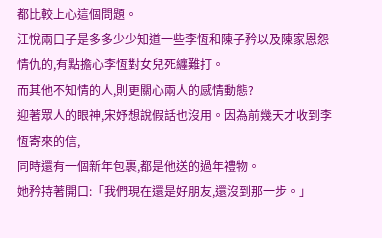都比較上心這個問題。
江悅兩口子是多多少少知道一些李恆和陳子矜以及陳家恩怨情仇的,有點擔心李恆對女兒死纏難打。
而其他不知情的人,則更關心兩人的感情動態?
迎著眾人的眼神,宋妤想說假話也沒用。因為前幾天才收到李恆寄來的信,
同時還有一個新年包裹,都是他送的過年禮物。
她矜持著開口:「我們現在還是好朋友,還沒到那一步。」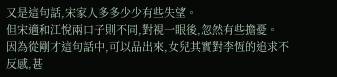又是這句話,宋家人多多少少有些失望。
但宋適和江悅兩口子則不同,對視一眼後,忽然有些擔憂。
因為從剛才這句話中,可以品出來,女兒其實對李恆的追求不反感,甚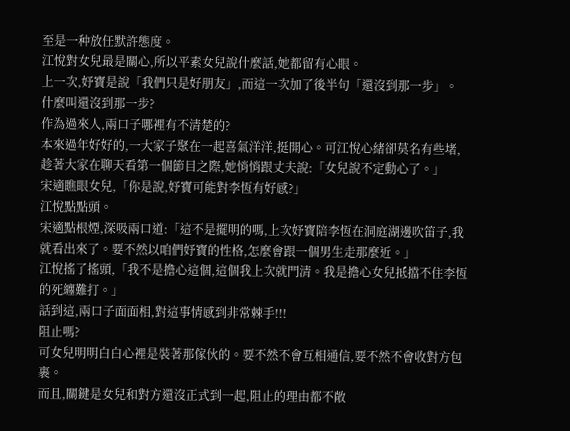至是一种放任默許態度。
江悅對女兒最是關心,所以平素女兒說什麼話,她都留有心眼。
上一次,妤寶是說「我們只是好朋友」,而這一次加了後半句「還沒到那一步」。
什麼叫還沒到那一步?
作為過來人,兩口子哪裡有不清楚的?
本來過年好好的,一大家子聚在一起喜氣洋洋,挺開心。可江悅心緒卻莫名有些堵,趁著大家在聊天看第一個節目之際,她悄悄跟丈夫說:「女兒說不定動心了。」
宋適瞧眼女兒,「你是說,妤寶可能對李恆有好感?」
江悅點點頭。
宋適點根煙,深吸兩口道:「這不是擺明的嗎,上次妤寶陪李恆在洞庭湖邊吹笛子,我就看出來了。要不然以咱們妤寶的性格,怎麼會跟一個男生走那麼近。」
江悅搖了搖頭,「我不是擔心這個,這個我上次就門清。我是擔心女兒抵擋不住李恆的死纏難打。」
話到這,兩口子面面相,對這事情感到非常棘手!!!
阻止嗎?
可女兒明明白白心裡是裝著那傢伙的。要不然不會互相通信,要不然不會收對方包裹。
而且,關鍵是女兒和對方還沒正式到一起,阻止的理由都不敞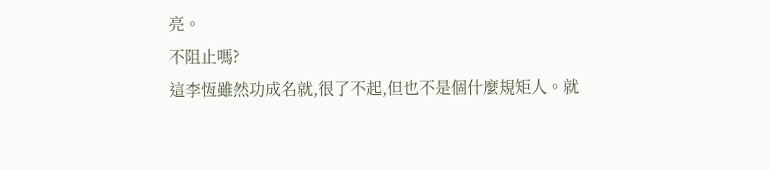亮。
不阻止嗎?
這李恆雖然功成名就,很了不起,但也不是個什麼規矩人。就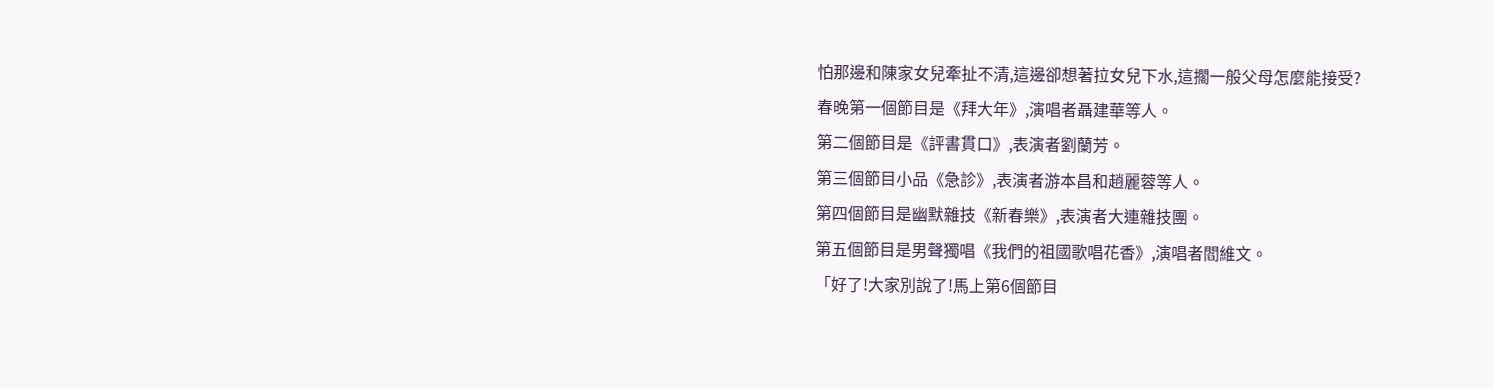怕那邊和陳家女兒牽扯不清,這邊卻想著拉女兒下水,這擱一般父母怎麼能接受?
春晚第一個節目是《拜大年》,演唱者聶建華等人。
第二個節目是《評書貫口》,表演者劉蘭芳。
第三個節目小品《急診》,表演者游本昌和趙麗蓉等人。
第四個節目是幽默雜技《新春樂》,表演者大連雜技團。
第五個節目是男聲獨唱《我們的祖國歌唱花香》,演唱者閻維文。
「好了!大家別說了!馬上第6個節目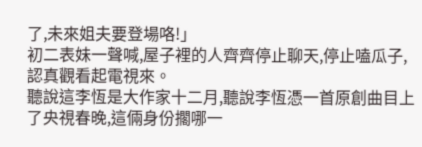了,未來姐夫要登場咯!」
初二表妹一聲喊,屋子裡的人齊齊停止聊天,停止嗑瓜子,認真觀看起電視來。
聽說這李恆是大作家十二月,聽說李恆憑一首原創曲目上了央視春晚,這倆身份擱哪一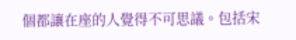個都讓在座的人覺得不可思議。包括宋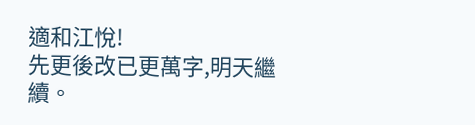適和江悅!
先更後改已更萬字,明天繼續。